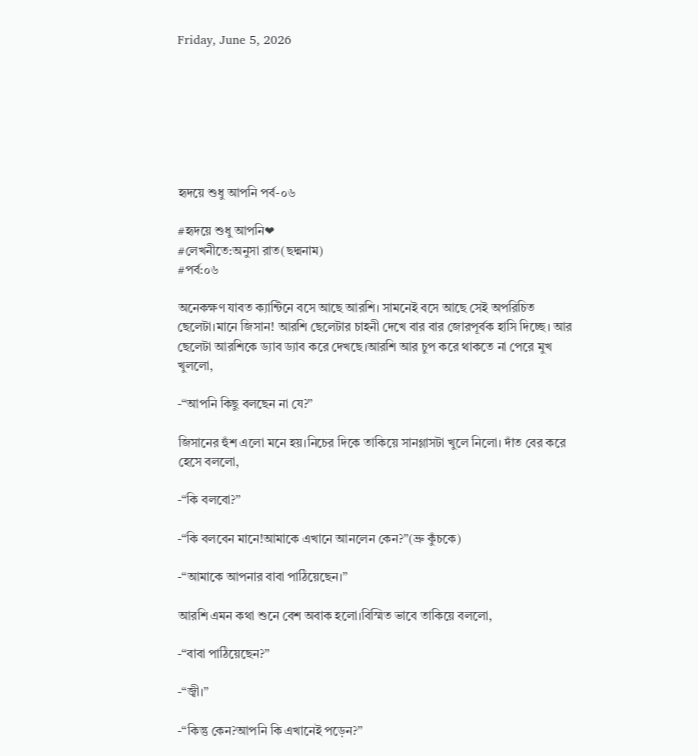Friday, June 5, 2026







হৃদয়ে শুধু আপনি পর্ব-০৬

#হৃদয়ে শুধু আপনি❤
#লেখনীতে:অনুসা রাত(ছদ্মনাম)
#পর্ব:০৬

অনেকক্ষণ যাবত ক্যান্টিনে বসে আছে আরশি। সামনেই বসে আছে সেই অপরিচিত ছেলেটা।মানে জিসান! আরশি ছেলেটার চাহনী দেখে বার বার জোরপূর্বক হাসি দিচ্ছে। আর ছেলেটা আরশিকে ড্যাব ড্যাব করে দেখছে।আরশি আর চুপ করে থাকতে না পেরে মুখ খুললো,

-“আপনি কিছু বলছেন না যে?”

জিসানের হুঁশ এলো মনে হয়।নিচের দিকে তাকিয়ে সানগ্লাসটা খুলে নিলো। দাঁত বের করে হেসে বললো,

-“কি বলবো?”

-“কি বলবেন মানে!আমাকে এখানে আনলেন কেন?”(ভ্রু কুঁচকে)

-“আমাকে আপনার বাবা পাঠিয়েছেন।”

আরশি এমন কথা শুনে বেশ অবাক হলো।বিস্মিত ভাবে তাকিয়ে বললো,

-“বাবা পাঠিয়েছেন?”

-“জ্বী।”

-“কিন্তু কেন?আপনি কি এখানেই পড়েন?”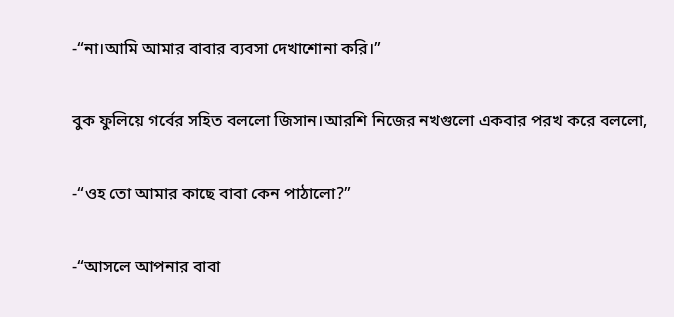-“না।আমি আমার বাবার ব্যবসা দেখাশোনা করি।”

বুক ফুলিয়ে গর্বের সহিত বললো জিসান।আরশি নিজের নখগুলো একবার পরখ করে বললো,

-“ওহ তো আমার কাছে বাবা কেন পাঠালো?”

-“আসলে আপনার বাবা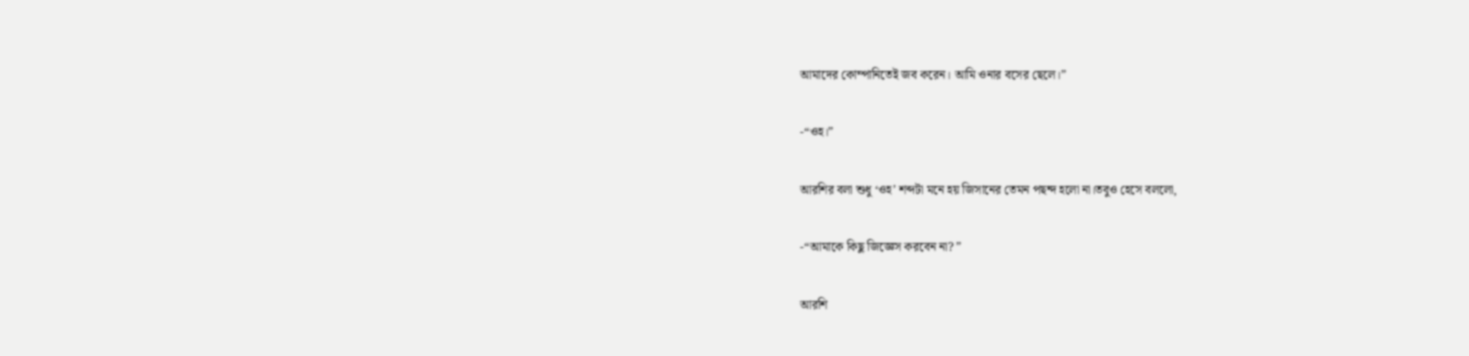আমাদের কোম্পানিতেই জব করেন। আমি ওনার বসের ছেলে।”

-“ওহ।”

আরশির বলা শুধু ‘ওহ’ শব্দটা মনে হয় জিসানের তেমন পছন্দ হলো না।তবুও হেসে বললো,

-“আমাকে কিছু জিজ্ঞেস করবেন না? ”

আরশি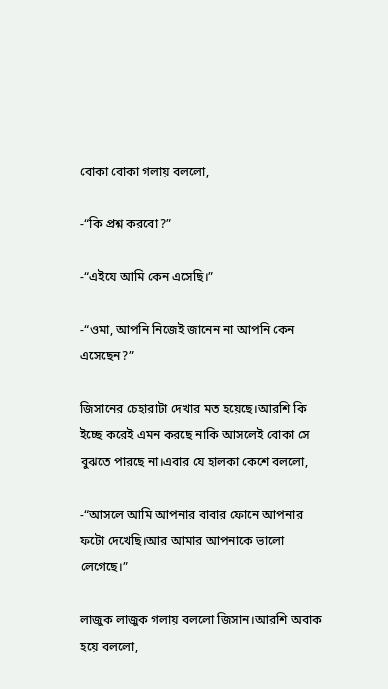বোকা বোকা গলায় বললো,

-“কি প্রশ্ন করবো?”

-“এইযে আমি কেন এসেছি।”

-“ওমা, আপনি নিজেই জানেন না আপনি কেন এসেছেন?”

জিসানের চেহারাটা দেখার মত হয়েছে।আরশি কি ইচ্ছে করেই এমন করছে নাকি আসলেই বোকা সে বুঝতে পারছে না।এবার যে হালকা কেশে বললো,

-“আসলে আমি আপনার বাবার ফোনে আপনার ফটো দেখেছি।আর আমার আপনাকে ভালো লেগেছে।”

লাজুক লাজুক গলায় বললো জিসান।আরশি অবাক হয়ে বললো,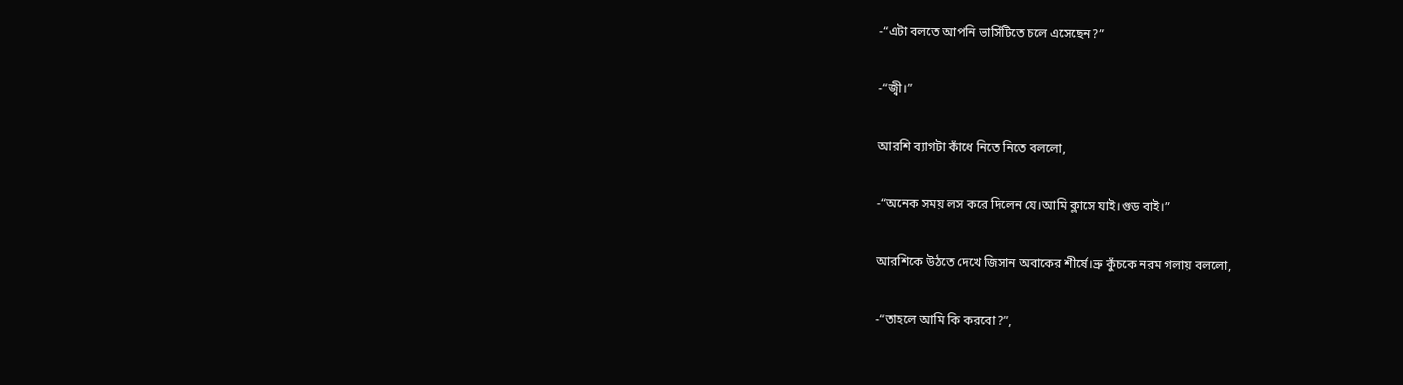-“এটা বলতে আপনি ভার্সিটিতে চলে এসেছেন?”

-“জ্বী।”

আরশি ব্যাগটা কাঁধে নিতে নিতে বললো,

-“অনেক সময় লস করে দিলেন যে।আমি ক্লাসে যাই।গুড বাই।”

আরশিকে উঠতে দেখে জিসান অবাকের শীর্ষে।ভ্রু কুঁচকে নরম গলায় বললো,

-“তাহলে আমি কি করবো?”,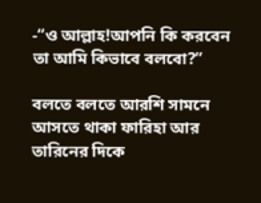-“ও আল্লাহ!আপনি কি করবেন তা আমি কিভাবে বলবো?”

বলতে বলতে আরশি সামনে আসতে থাকা ফারিহা আর তারিনের দিকে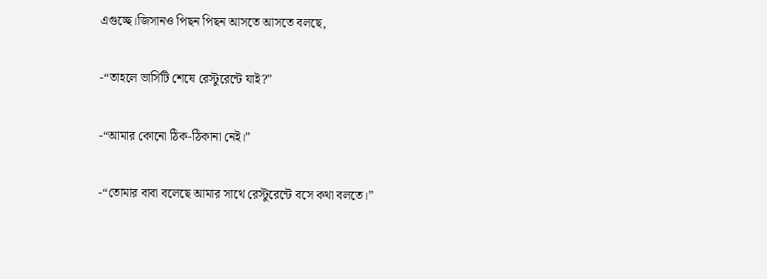এগুচ্ছে।জিসানও পিছন পিছন আসতে আসতে বলছে,

-“তাহলে ভার্সিটি শেষে রেস্টুরেন্টে যাই?”

-“আমার কোনো ঠিক-ঠিকানা নেই।”

-“তোমার বাবা বলেছে আমার সাথে রেস্টুরেন্টে বসে কথা বলতে।”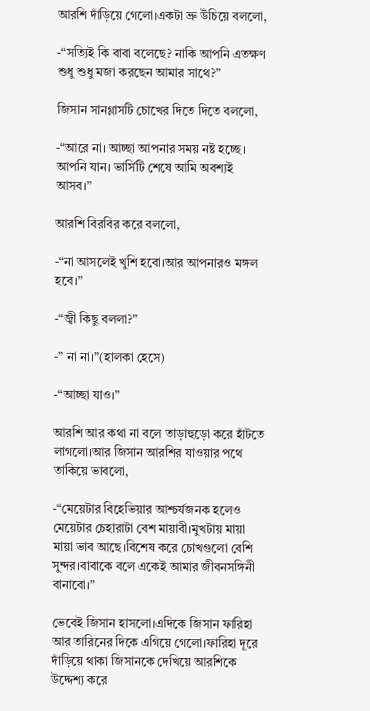আরশি দাঁড়িয়ে গেলো।একটা ভ্রু উঁচিয়ে বললো,

-“সত্যিই কি বাবা বলেছে? নাকি আপনি এতক্ষণ শুধু শুধু মজা করছেন আমার সাথে?”

জিসান সানগ্লাসটি চোখের দিতে দিতে বললো,

-“আরে না। আচ্ছা আপনার সময় নষ্ট হচ্ছে। আপনি যান। ভার্সিটি শেষে আমি অবশ্যই আসব।”

আরশি বিরবির করে বললো,

-“না আসলেই খুশি হবো।আর আপনারও মঙ্গল হবে।”

-“জ্বী কিছু বললা?”

-” না না।”(হালকা হেসে)

-“আচ্ছা যাও।”

আরশি আর কথা না বলে তাড়াহুড়ো করে হাঁটতে লাগলো।আর জিসান আরশির যাওয়ার পথে তাকিয়ে ভাবলো,

-“মেয়েটার বিহেভিয়ার আশ্চর্যজনক হলেও মেয়েটার চেহারাটা বেশ মায়াবী।মুখটায় মায়া মায়া ভাব আছে।বিশেষ করে চোখগুলো বেশি সুন্দর।বাবাকে বলে একেই আমার জীবনসঙ্গিনী বানাবো।”

ভেবেই জিসান হাসলো।এদিকে জিসান ফারিহা আর তারিনের দিকে এগিয়ে গেলো।ফারিহা দূরে দাঁড়িয়ে থাকা জিসানকে দেখিয়ে আরশিকে উদ্দেশ্য করে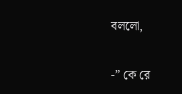বললো,

-” কে রে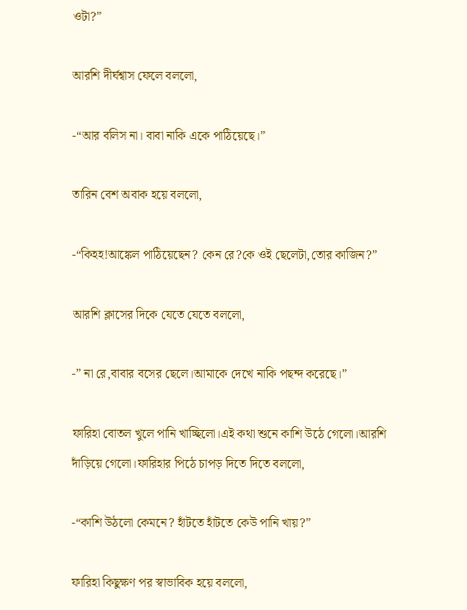ওটা?”

আরশি দীর্ঘশ্বাস ফেলে বললো,

-“আর বলিস না। বাবা নাকি একে পাঠিয়েছে।”

তারিন বেশ অবাক হয়ে বললো,

-“কিহহ!আঙ্কেল পাঠিয়েছেন? কেন রে?কে ওই ছেলেটা,তোর কাজিন?”

আরশি ক্লাসের দিকে যেতে যেতে বললো,

-” না রে,বাবার বসের ছেলে।আমাকে দেখে নাকি পছন্দ করেছে।”

ফারিহা বোতল খুলে পানি খাচ্ছিলো।এই কথা শুনে কাশি উঠে গেলো।আরশি দাঁড়িয়ে গেলো।ফারিহার পিঠে চাপড় দিতে দিতে বললো,

-“কাশি উঠলো কেমনে? হাঁটতে হাঁটতে কেউ পানি খায়?”

ফারিহা কিছুক্ষণ পর স্বাভাবিক হয়ে বললো,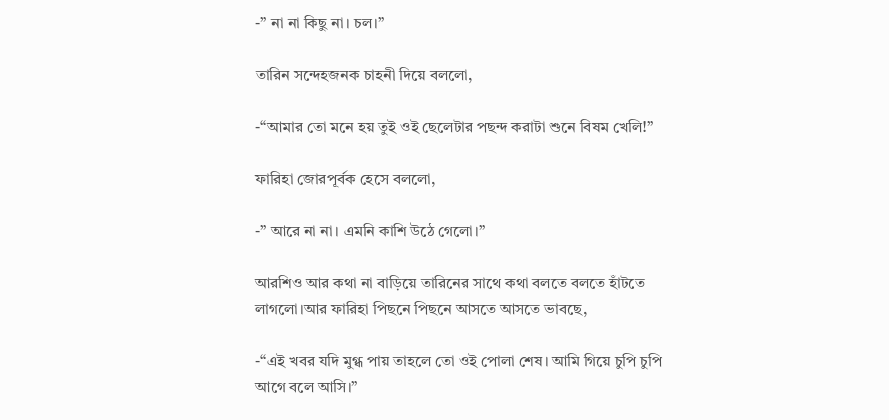-” না না কিছু না। চল।”

তারিন সন্দেহজনক চাহনী দিয়ে বললো,

-“আমার তো মনে হয় তুই ওই ছেলেটার পছন্দ করাটা শুনে বিষম খেলি!”

ফারিহা জোরপূর্বক হেসে বললো,

-” আরে না না। এমনি কাশি উঠে গেলো।”

আরশিও আর কথা না বাড়িয়ে তারিনের সাথে কথা বলতে বলতে হাঁটতে লাগলো।আর ফারিহা পিছনে পিছনে আসতে আসতে ভাবছে,

-“এই খবর যদি মুগ্ধ পায় তাহলে তো ওই পোলা শেষ। আমি গিয়ে চুপি চুপি আগে বলে আসি।”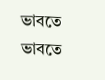ভাবতে ভাবতে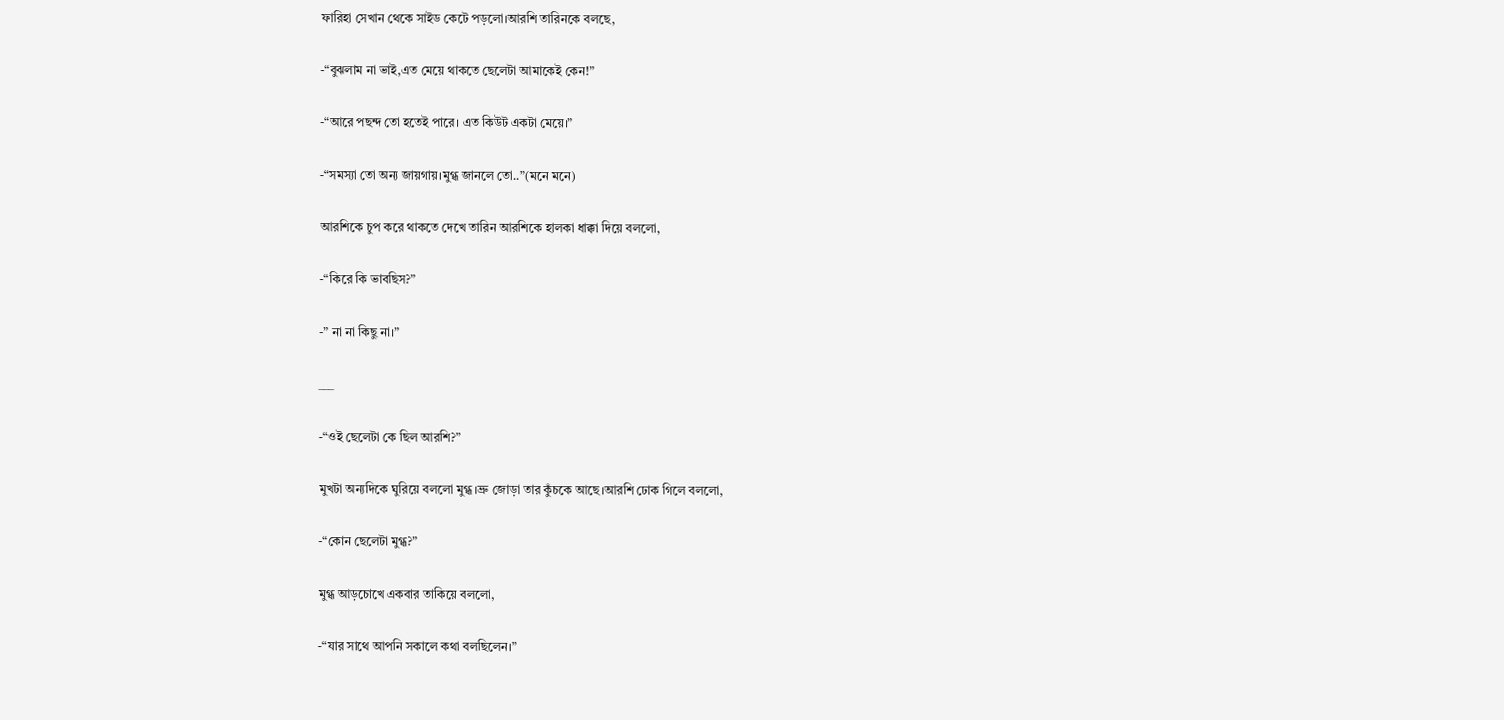ফারিহা সেখান থেকে সাইড কেটে পড়লো।আরশি তারিনকে বলছে,

-“বুঝলাম না ভাই,এত মেয়ে থাকতে ছেলেটা আমাকেই কেন!”

-“আরে পছন্দ তো হতেই পারে। এত কিউট একটা মেয়ে।”

-“সমস্যা তো অন্য জায়গায়।মুগ্ধ জানলে তো..”(মনে মনে)

আরশিকে চুপ করে থাকতে দেখে তারিন আরশিকে হালকা ধাক্কা দিয়ে বললো,

-“কিরে কি ভাবছিস?”

-” না না কিছু না।”

___

-“ওই ছেলেটা কে ছিল আরশি?”

মুখটা অন্যদিকে ঘুরিয়ে বললো মুগ্ধ।ভ্রু জোড়া তার কুঁচকে আছে।আরশি ঢোক গিলে বললো,

-“কোন ছেলেটা মুগ্ধ?”

মুগ্ধ আড়চোখে একবার তাকিয়ে বললো,

-“যার সাথে আপনি সকালে কথা বলছিলেন।”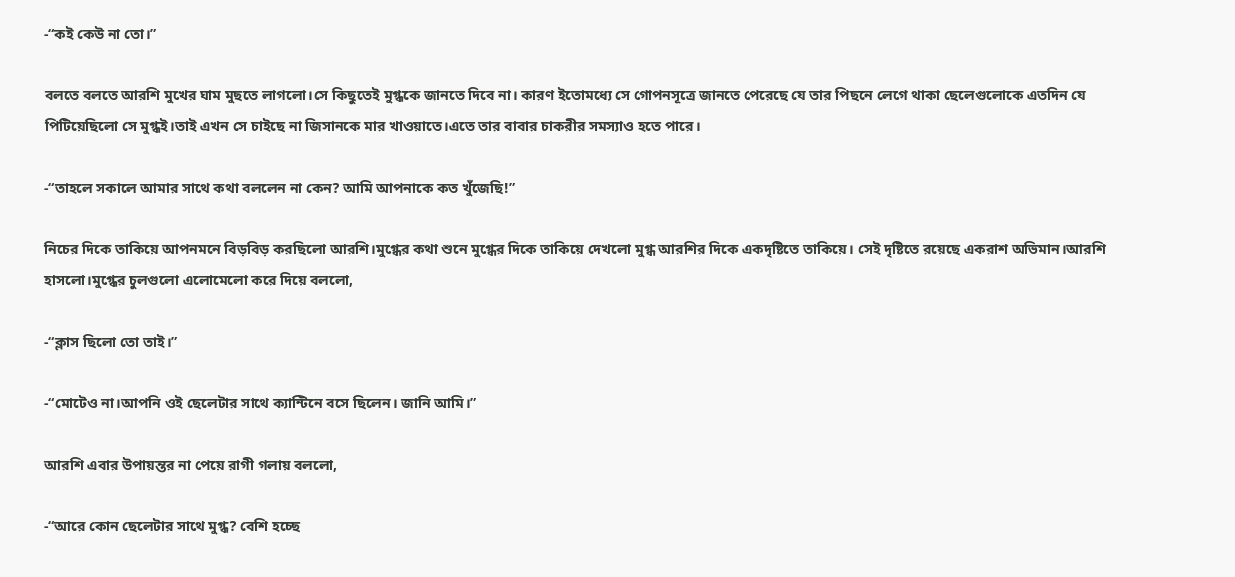-“কই কেউ না তো।”

বলতে বলতে আরশি মুখের ঘাম মুছতে লাগলো।সে কিছুতেই মুগ্ধকে জানতে দিবে না। কারণ ইতোমধ্যে সে গোপনসূত্রে জানতে পেরেছে যে তার পিছনে লেগে থাকা ছেলেগুলোকে এতদিন যে পিটিয়েছিলো সে মুগ্ধই।তাই এখন সে চাইছে না জিসানকে মার খাওয়াতে।এতে তার বাবার চাকরীর সমস্যাও হতে পারে।

-“তাহলে সকালে আমার সাথে কথা বললেন না কেন? আমি আপনাকে কত খুঁজেছি!”

নিচের দিকে তাকিয়ে আপনমনে বিড়বিড় করছিলো আরশি।মুগ্ধের কথা শুনে মুগ্ধের দিকে তাকিয়ে দেখলো মুগ্ধ আরশির দিকে একদৃষ্টিতে তাকিয়ে। সেই দৃষ্টিতে রয়েছে একরাশ অভিমান।আরশি হাসলো।মুগ্ধের চুলগুলো এলোমেলো করে দিয়ে বললো,

-“ক্লাস ছিলো তো তাই।”

-“মোটেও না।আপনি ওই ছেলেটার সাথে ক্যান্টিনে বসে ছিলেন। জানি আমি।”

আরশি এবার উপায়ন্তর না পেয়ে রাগী গলায় বললো,

-“আরে কোন ছেলেটার সাথে মুগ্ধ? বেশি হচ্ছে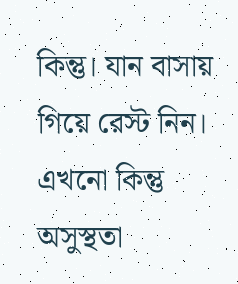কিন্তু। যান বাসায় গিয়ে রেস্ট নিন। এখনো কিন্তু অসুস্থতা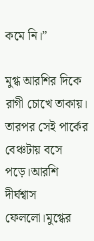কমে নি।”

মুগ্ধ আরশির দিকে রাগী চোখে তাকায়। তারপর সেই পার্কের বেঞ্চটায় বসে পড়ে।আরশি দীর্ঘশ্বাস ফেললো।মুগ্ধের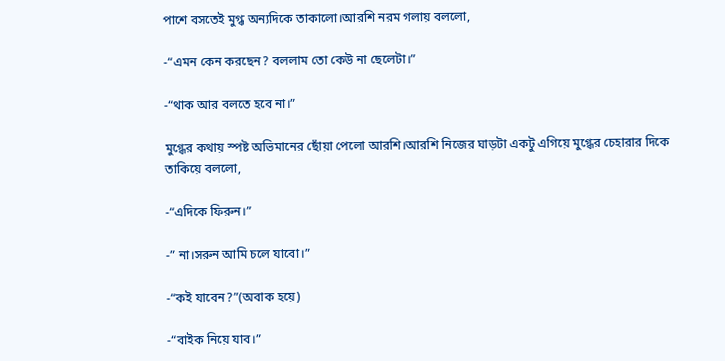পাশে বসতেই মুগ্ধ অন্যদিকে তাকালো।আরশি নরম গলায় বললো,

-“এমন কেন করছেন? বললাম তো কেউ না ছেলেটা।”

-“থাক আর বলতে হবে না।”

মুগ্ধের কথায় স্পষ্ট অভিমানের ছোঁয়া পেলো আরশি।আরশি নিজের ঘাড়টা একটু এগিয়ে মুগ্ধের চেহারার দিকে তাকিয়ে বললো,

-“এদিকে ফিরুন।”

-” না।সরুন আমি চলে যাবো।”

-“কই যাবেন?”(অবাক হয়ে)

-“বাইক নিয়ে যাব।”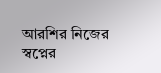আরশির নিজের স্বপ্নের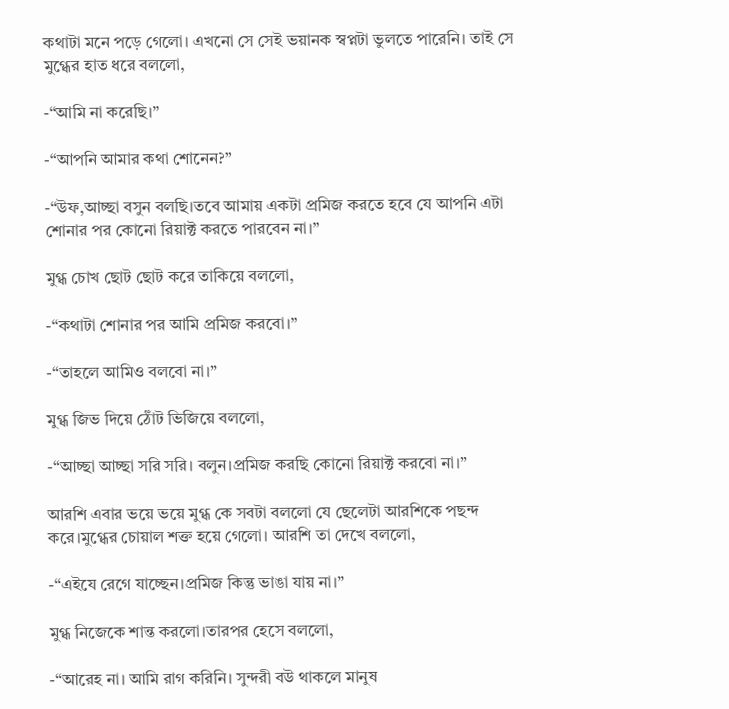কথাটা মনে পড়ে গেলো। এখনো সে সেই ভয়ানক স্বপ্নটা ভুলতে পারেনি। তাই সে মুগ্ধের হাত ধরে বললো,

-“আমি না করেছি।”

-“আপনি আমার কথা শোনেন?”

-“উফ,আচ্ছা বসুন বলছি।তবে আমায় একটা প্রমিজ করতে হবে যে আপনি এটা শোনার পর কোনো রিয়াক্ট করতে পারবেন না।”

মুগ্ধ চোখ ছোট ছোট করে তাকিয়ে বললো,

-“কথাটা শোনার পর আমি প্রমিজ করবো।”

-“তাহলে আমিও বলবো না।”

মুগ্ধ জিভ দিয়ে ঠোঁট ভিজিয়ে বললো,

-“আচ্ছা আচ্ছা সরি সরি। বলুন।প্রমিজ করছি কোনো রিয়াক্ট করবো না।”

আরশি এবার ভয়ে ভয়ে মুগ্ধ কে সবটা বললো যে ছেলেটা আরশিকে পছন্দ করে।মুগ্ধের চোয়াল শক্ত হয়ে গেলো। আরশি তা দেখে বললো,

-“এইযে রেগে যাচ্ছেন।প্রমিজ কিন্তু ভাঙা যায় না।”

মুগ্ধ নিজেকে শান্ত করলো।তারপর হেসে বললো,

-“আরেহ না। আমি রাগ করিনি। সুন্দরী বউ থাকলে মানুষ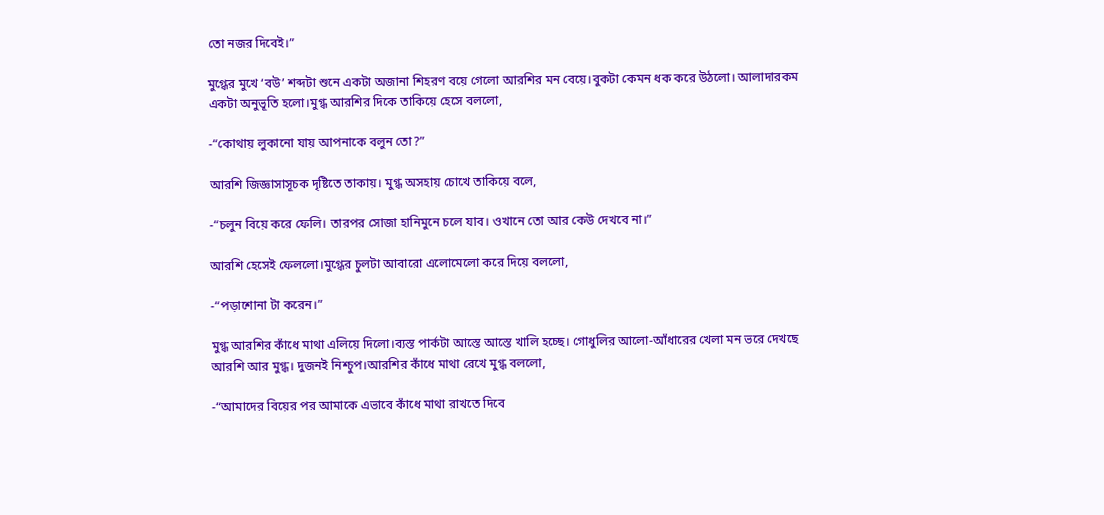তো নজর দিবেই।”

মুগ্ধের মুখে ‘বউ’ শব্দটা শুনে একটা অজানা শিহরণ বয়ে গেলো আরশির মন বেয়ে।বুকটা কেমন ধক করে উঠলো। আলাদারকম একটা অনুভূতি হলো।মুগ্ধ আরশির দিকে তাকিয়ে হেসে বললো,

-“কোথায় লুকানো যায় আপনাকে বলুন তো?”

আরশি জিজ্ঞাসাসূচক দৃষ্টিতে তাকায়। মুগ্ধ অসহায় চোখে তাকিয়ে বলে,

-“চলুন বিয়ে করে ফেলি। তারপর সোজা হানিমুনে চলে যাব। ওখানে তো আর কেউ দেখবে না।”

আরশি হেসেই ফেললো।মুগ্ধের চুলটা আবারো এলোমেলো করে দিয়ে বললো,

-“পড়াশোনা টা করেন।”

মুগ্ধ আরশির কাঁধে মাথা এলিয়ে দিলো।ব্যস্ত পার্কটা আস্তে আস্তে খালি হচ্ছে। গোধুলির আলো-আঁধারের খেলা মন ভরে দেখছে আরশি আর মুগ্ধ। দুজনই নিশ্চুপ।আরশির কাঁধে মাথা রেখে মুগ্ধ বললো,

-“আমাদের বিয়ের পর আমাকে এভাবে কাঁধে মাথা রাখতে দিবে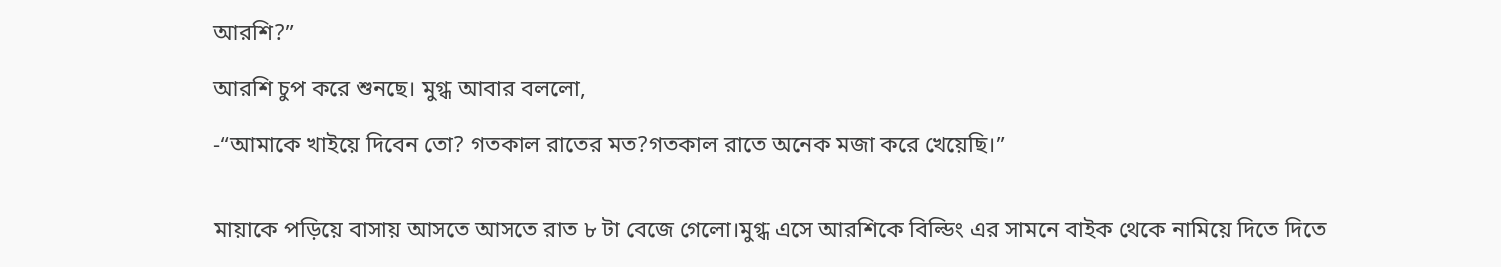আরশি?”

আরশি চুপ করে শুনছে। মুগ্ধ আবার বললো,

-“আমাকে খাইয়ে দিবেন তো? গতকাল রাতের মত?গতকাল রাতে অনেক মজা করে খেয়েছি।”


মায়াকে পড়িয়ে বাসায় আসতে আসতে রাত ৮ টা বেজে গেলো।মুগ্ধ এসে আরশিকে বিল্ডিং এর সামনে বাইক থেকে নামিয়ে দিতে দিতে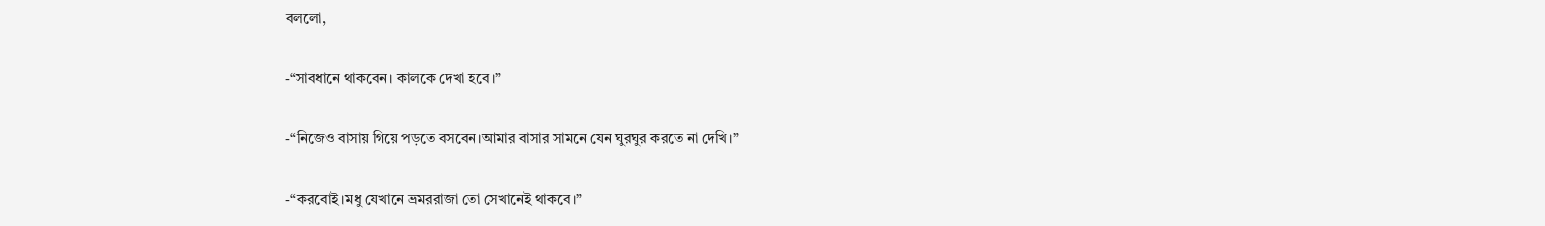বললো,

-“সাবধানে থাকবেন। কালকে দেখা হবে।”

-“নিজেও বাসায় গিয়ে পড়তে বসবেন।আমার বাসার সামনে যেন ঘুরঘুর করতে না দেখি।”

-“করবোই।মধু যেখানে ভ্রমররাজা তো সেখানেই থাকবে।”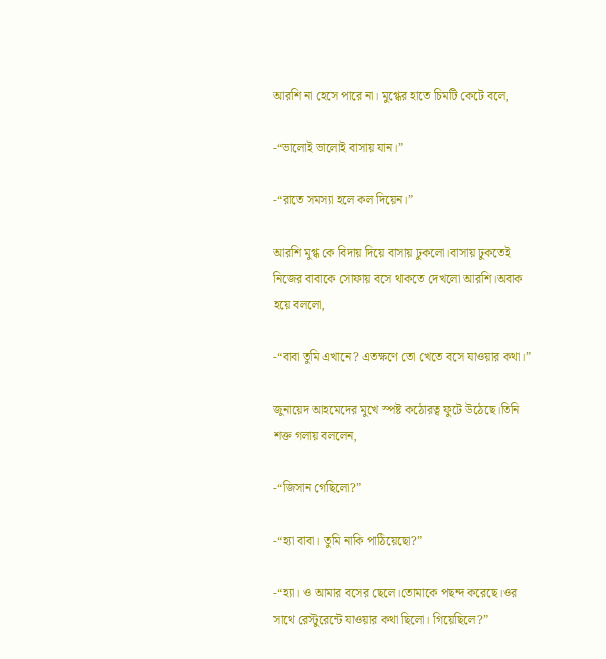আরশি না হেসে পারে না। মুগ্ধের হাতে চিমটি কেটে বলে,

-“ভালোই ভালোই বাসায় যান।”

-“রাতে সমস্যা হলে কল দিয়েন।”

আরশি মুগ্ধ কে বিদায় দিয়ে বাসায় ঢুকলো।বাসায় ঢুকতেই নিজের বাবাকে সোফায় বসে থাকতে দেখলো আরশি।অবাক হয়ে বললো,

-“বাবা তুমি এখানে? এতক্ষণে তো খেতে বসে যাওয়ার কথা।”

জুনায়েদ আহমেদের মুখে স্পষ্ট কঠোরত্ব ফুটে উঠেছে।তিনি শক্ত গলায় বললেন,

-“জিসান গেছিলো?”

-“হ্যা বাবা। তুমি নাকি পাঠিয়েছো?”

-“হ্যা। ও আমার বসের ছেলে।তোমাকে পছন্দ করেছে।ওর সাথে রেস্টুরেন্টে যাওয়ার কথা ছিলো। গিয়েছিলে?”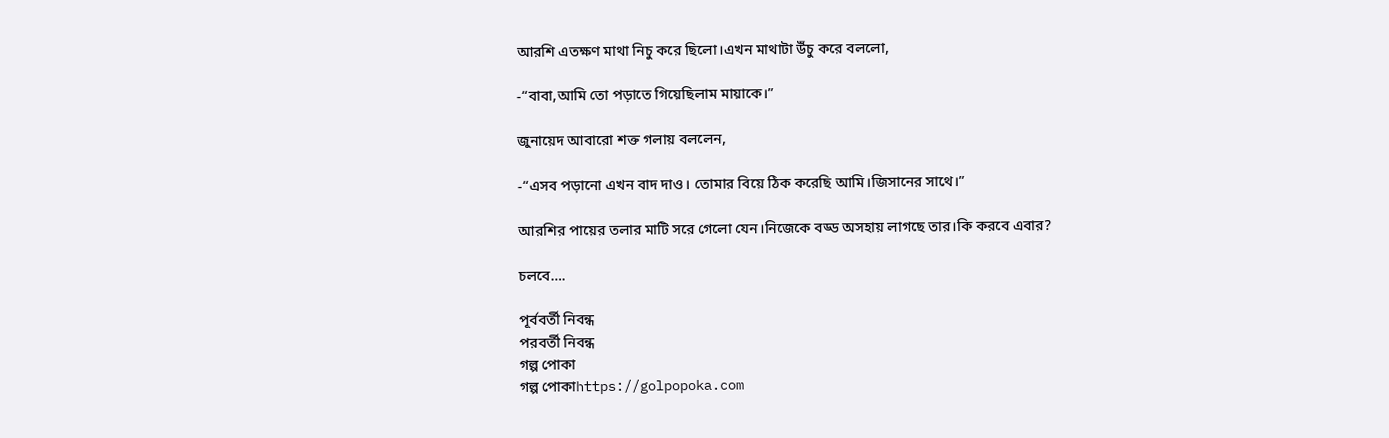আরশি এতক্ষণ মাথা নিচু করে ছিলো।এখন মাথাটা উঁচু করে বললো,

-“বাবা,আমি তো পড়াতে গিয়েছিলাম মায়াকে।”

জুনায়েদ আবারো শক্ত গলায় বললেন,

-“এসব পড়ানো এখন বাদ দাও। তোমার বিয়ে ঠিক করেছি আমি।জিসানের সাথে।”

আরশির পায়ের তলার মাটি সরে গেলো যেন।নিজেকে বড্ড অসহায় লাগছে তার।কি করবে এবার?

চলবে….

পূর্ববর্তী নিবন্ধ
পরবর্তী নিবন্ধ
গল্প পোকা
গল্প পোকাhttps://golpopoka.com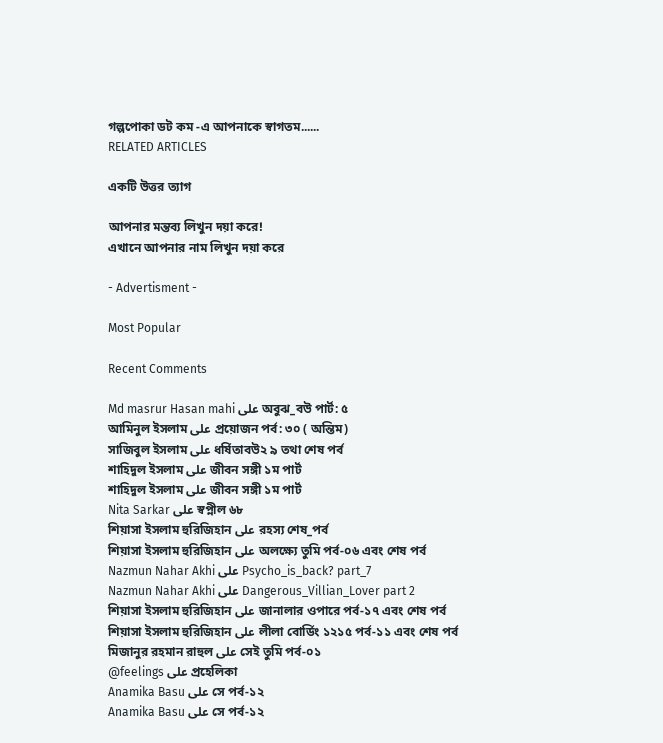গল্পপোকা ডট কম -এ আপনাকে স্বাগতম......
RELATED ARTICLES

একটি উত্তর ত্যাগ

আপনার মন্তব্য লিখুন দয়া করে!
এখানে আপনার নাম লিখুন দয়া করে

- Advertisment -

Most Popular

Recent Comments

Md masrur Hasan mahi على অবুঝ_বউ পার্ট: ৫
আমিনুল ইসলাম على প্রয়োজন পর্ব: ৩০ ( অন্তিম)
সাজিবুল ইসলাম على ধর্ষিতাবউ২ ৯ তথা শেষ পর্ব
শাহিদুল ইসলাম على জীবন সঙ্গী ১ম পার্ট
শাহিদুল ইসলাম على জীবন সঙ্গী ১ম পার্ট
Nita Sarkar على স্বপ্নীল ৬৮
শিয়াসা ইসলাম হুরিজিহান على রহস্য শেষ_পর্ব
শিয়াসা ইসলাম হুরিজিহান على অলক্ষ্যে তুমি পর্ব-০৬ এবং শেষ পর্ব
Nazmun Nahar Akhi على Psycho_is_back? part_7
Nazmun Nahar Akhi على Dangerous_Villian_Lover part 2
শিয়াসা ইসলাম হুরিজিহান على জানালার ওপারে পর্ব-১৭ এবং শেষ পর্ব
শিয়াসা ইসলাম হুরিজিহান على লীলা বোর্ডিং ১২১৫ পর্ব-১১ এবং শেষ পর্ব
মিজানুর রহমান রাহুল على সেই তুমি পর্ব-০১
@feelings على প্রহেলিকা
Anamika Basu على সে পর্ব-১২
Anamika Basu على সে পর্ব-১২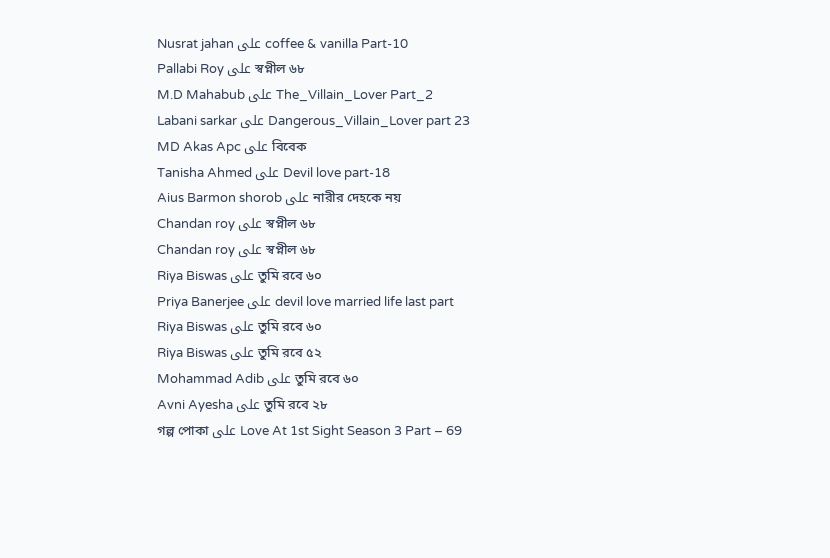Nusrat jahan على coffee & vanilla Part-10
Pallabi Roy على স্বপ্নীল ৬৮
M.D Mahabub على The_Villain_Lover Part_2
Labani sarkar على Dangerous_Villain_Lover part 23
MD Akas Apc على বিবেক
Tanisha Ahmed على Devil love part-18
Aius Barmon shorob على নারীর দেহকে নয়
Chandan roy على স্বপ্নীল ৬৮
Chandan roy على স্বপ্নীল ৬৮
Riya Biswas على তুমি রবে ৬০
Priya Banerjee على devil love married life last part
Riya Biswas على তুমি রবে ৬০
Riya Biswas على তুমি রবে ৫২
Mohammad Adib على তুমি রবে ৬০
Avni Ayesha على তুমি রবে ২৮
গল্প পোকা على Love At 1st Sight Season 3 Part – 69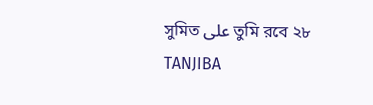সুমিত على তুমি রবে ২৮
TANJIBA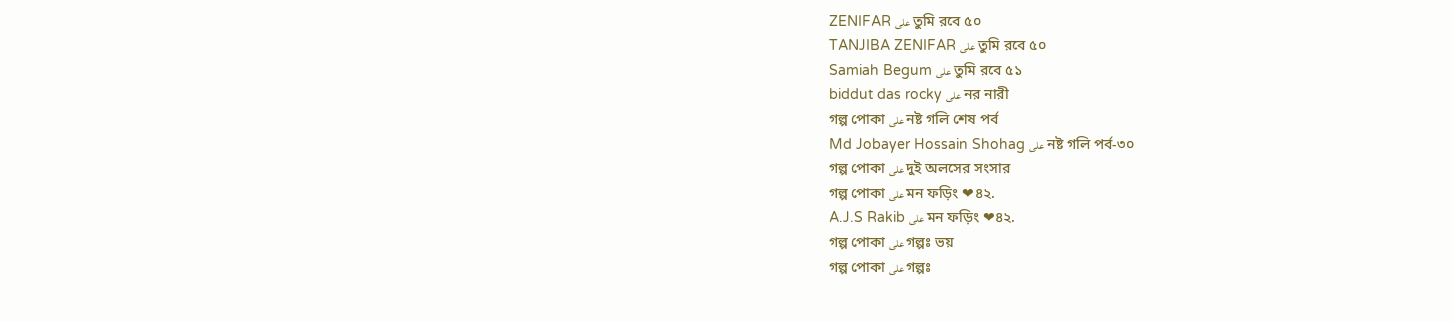ZENIFAR على তুমি রবে ৫০
TANJIBA ZENIFAR على তুমি রবে ৫০
Samiah Begum على তুমি রবে ৫১
biddut das rocky على নর নারী
গল্প পোকা على নষ্ট গলি শেষ পর্ব
Md Jobayer Hossain Shohag على নষ্ট গলি পর্ব-৩০
গল্প পোকা على দুই অলসের সংসার
গল্প পোকা على মন ফড়িং ❤৪২.
A.J.S Rakib على মন ফড়িং ❤৪২.
গল্প পোকা على গল্পঃ ভয়
গল্প পোকা على গল্পঃ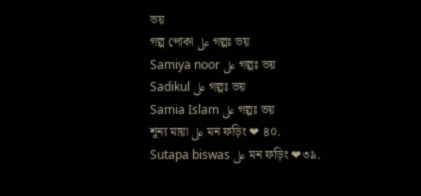ভয়
গল্প পোকা على গল্পঃ ভয়
Samiya noor على গল্পঃ ভয়
Sadikul على গল্পঃ ভয়
Samia Islam على গল্পঃ ভয়
শূন্য মায়া على মন ফড়িং ❤ ৪০.
Sutapa biswas على মন ফড়িং ❤৩৯.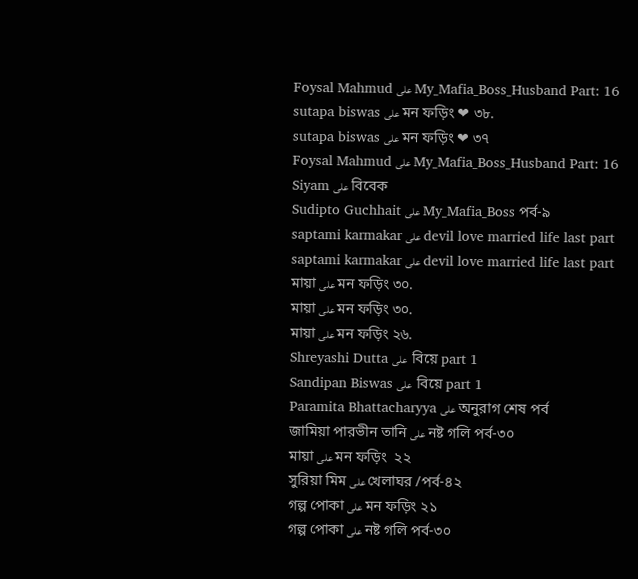Foysal Mahmud على My_Mafia_Boss_Husband Part: 16
sutapa biswas على মন ফড়িং ❤ ৩৮.
sutapa biswas على মন ফড়িং ❤ ৩৭
Foysal Mahmud على My_Mafia_Boss_Husband Part: 16
Siyam على বিবেক
Sudipto Guchhait على My_Mafia_Boss পর্ব-৯
saptami karmakar على devil love married life last part
saptami karmakar على devil love married life last part
মায়া على মন ফড়িং ৩০.
মায়া على মন ফড়িং ৩০.
মায়া على মন ফড়িং ২৬.
Shreyashi Dutta على  বিয়ে part 1
Sandipan Biswas على  বিয়ে part 1
Paramita Bhattacharyya على অনুরাগ শেষ পর্ব
জামিয়া পারভীন তানি على নষ্ট গলি পর্ব-৩০
মায়া على মন ফড়িং  ২২
সুরিয়া মিম على খেলাঘর /পর্ব-৪২
গল্প পোকা على মন ফড়িং ২১
গল্প পোকা على নষ্ট গলি পর্ব-৩০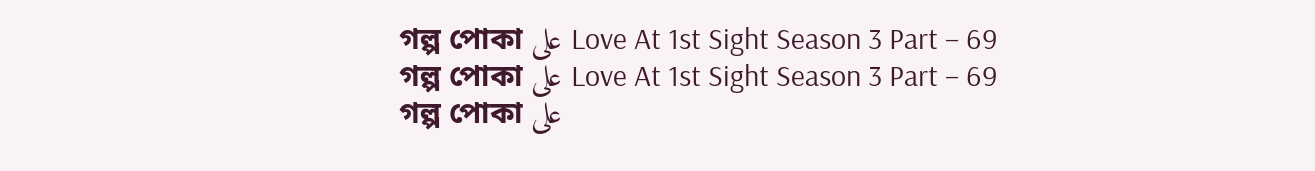গল্প পোকা على Love At 1st Sight Season 3 Part – 69
গল্প পোকা على Love At 1st Sight Season 3 Part – 69
গল্প পোকা على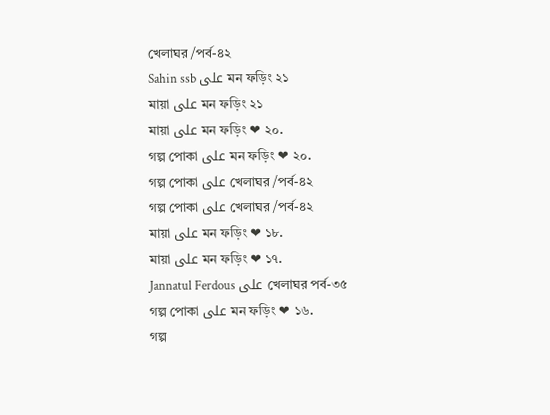খেলাঘর /পর্ব-৪২
Sahin ssb على মন ফড়িং ২১
মায়া على মন ফড়িং ২১
মায়া على মন ফড়িং ❤ ২০.
গল্প পোকা على মন ফড়িং ❤ ২০.
গল্প পোকা على খেলাঘর /পর্ব-৪২
গল্প পোকা على খেলাঘর /পর্ব-৪২
মায়া على মন ফড়িং ❤ ১৮.
মায়া على মন ফড়িং ❤ ১৭.
Jannatul Ferdous على খেলাঘর পর্ব-৩৫
গল্প পোকা على মন ফড়িং ❤ ১৬.
গল্প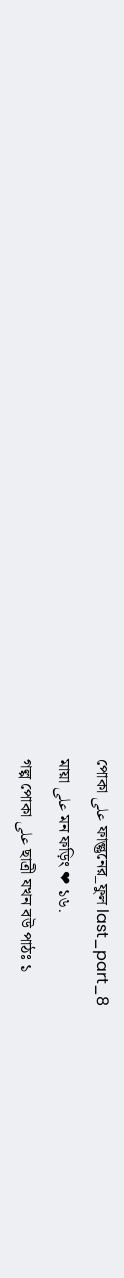পোকা على ফাল্গুনের_ফুল last_part_8
মায়া على মন ফড়িং ❤ ১৬.
গল্প পোকা على ছাত্রী যখন বউ পাঠঃ ১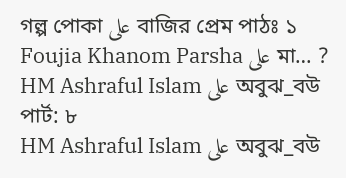গল্প পোকা على বাজির প্রেম পাঠঃ ১
Foujia Khanom Parsha على মা… ?
HM Ashraful Islam على অবুঝ_বউ পার্ট: ৮
HM Ashraful Islam على অবুঝ_বউ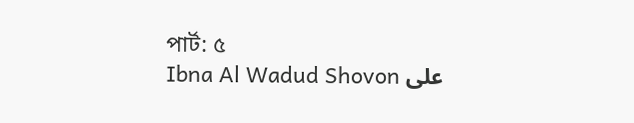পার্ট: ৫
Ibna Al Wadud Shovon على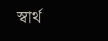স্বার্থ